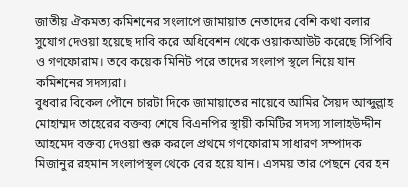জাতীয় ঐকমত্য কমিশনের সংলাপে জামায়াত নেতাদের বেশি কথা বলার সুযোগ দেওয়া হয়েছে দাবি করে অধিবেশন থেকে ওয়াকআউট করেছে সিপিবি ও গণফোরাম। তবে কয়েক মিনিট পরে তাদের সংলাপ স্থলে নিয়ে যান কমিশনের সদস্যরা।
বুধবার বিকেল পৌনে চারটা দিকে জামায়াতের নায়েবে আমির সৈয়দ আব্দুল্লাহ মোহাম্মদ তাহেরের বক্তব্য শেষে বিএনপির স্থায়ী কমিটির সদস্য সালাহউদ্দীন আহমেদ বক্তব্য দেওয়া শুরু করলে প্রথমে গণফোরাম সাধারণ সম্পাদক মিজানুর রহমান সংলাপস্থল থেকে বের হয়ে যান। এসময় তার পেছনে বের হন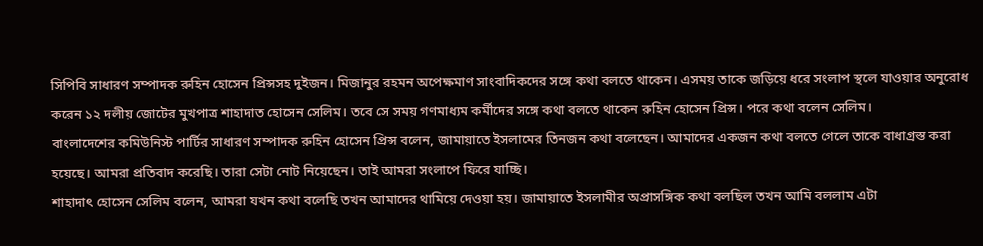সিপিবি সাধারণ সম্পাদক রুহিন হোসেন প্রিন্সসহ দুইজন। মিজানুর রহমন অপেক্ষমাণ সাংবাদিকদের সঙ্গে কথা বলতে থাকেন। এসময় তাকে জড়িয়ে ধরে সংলাপ স্থলে যাওয়ার অনুরোধ করেন ১২ দলীয় জোটের মুখপাত্র শাহাদাত হোসেন সেলিম। তবে সে সময় গণমাধ্যম কর্মীদের সঙ্গে কথা বলতে থাকেন রুহিন হোসেন প্রিন্স। পরে কথা বলেন সেলিম।
বাংলাদেশের কমিউনিস্ট পার্টির সাধারণ সম্পাদক রুহিন হোসেন প্রিন্স বলেন, জামায়াতে ইসলামের তিনজন কথা বলেছেন। আমাদের একজন কথা বলতে গেলে তাকে বাধাগ্রস্ত করা হয়েছে। আমরা প্রতিবাদ করেছি। তারা সেটা নোট নিয়েছেন। তাই আমরা সংলাপে ফিরে যাচ্ছি।
শাহাদাৎ হোসেন সেলিম বলেন, আমরা যখন কথা বলেছি তখন আমাদের থামিয়ে দেওয়া হয়। জামায়াতে ইসলামীর অপ্রাসঙ্গিক কথা বলছিল তখন আমি বললাম এটা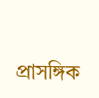প্রাসঙ্গিক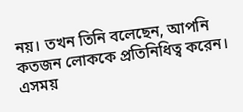নয়। তখন তিনি বলেছেন, আপনি কতজন লোককে প্রতিনিধিত্ব করেন।
এসময়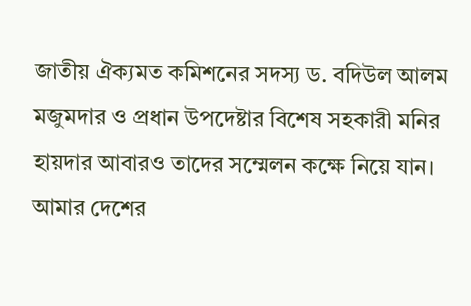জাতীয় ঐক্যমত কমিশনের সদস্য ড. বদিউল আলম মজুমদার ও প্রধান উপদেষ্টার বিশেষ সহকারী মনির হায়দার আবারও তাদের সম্মেলন কক্ষে নিয়ে যান।
আমার দেশের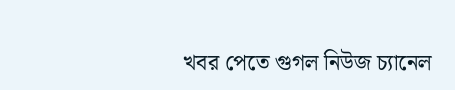খবর পেতে গুগল নিউজ চ্যানেল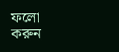ফলো করুন